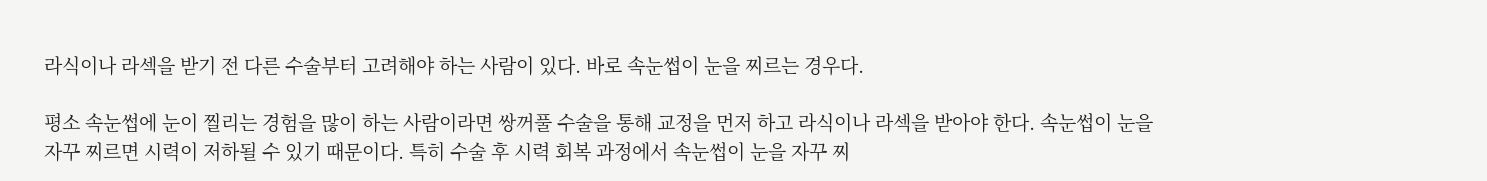라식이나 라섹을 받기 전 다른 수술부터 고려해야 하는 사람이 있다. 바로 속눈썹이 눈을 찌르는 경우다.

평소 속눈썹에 눈이 찔리는 경험을 많이 하는 사람이라면 쌍꺼풀 수술을 통해 교정을 먼저 하고 라식이나 라섹을 받아야 한다. 속눈썹이 눈을 자꾸 찌르면 시력이 저하될 수 있기 때문이다. 특히 수술 후 시력 회복 과정에서 속눈썹이 눈을 자꾸 찌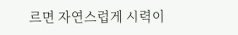르면 자연스럽게 시력이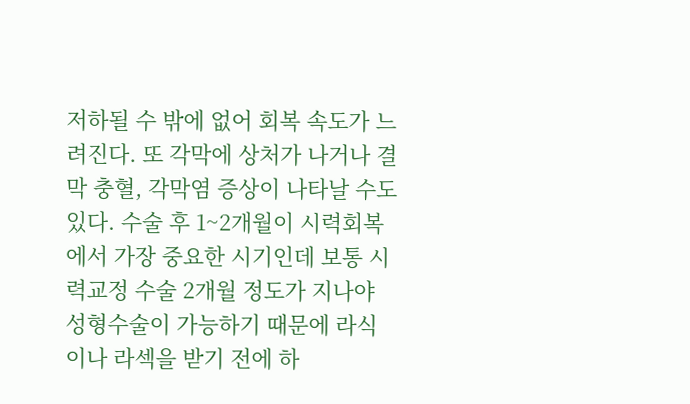저하될 수 밖에 없어 회복 속도가 느려진다. 또 각막에 상처가 나거나 결막 충혈, 각막염 증상이 나타날 수도 있다. 수술 후 1~2개월이 시력회복에서 가장 중요한 시기인데 보통 시력교정 수술 2개월 정도가 지나야 성형수술이 가능하기 때문에 라식이나 라섹을 받기 전에 하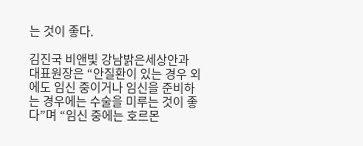는 것이 좋다.

김진국 비앤빛 강남밝은세상안과 대표원장은 “안질환이 있는 경우 외에도 임신 중이거나 임신을 준비하는 경우에는 수술을 미루는 것이 좋다”며 “임신 중에는 호르몬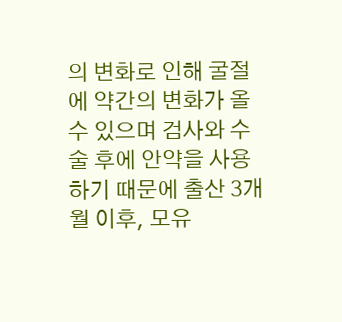의 변화로 인해 굴절에 약간의 변화가 올 수 있으며 검사와 수술 후에 안약을 사용하기 때문에 출산 3개월 이후, 모유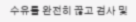수유를 완전히 끊고 검사 및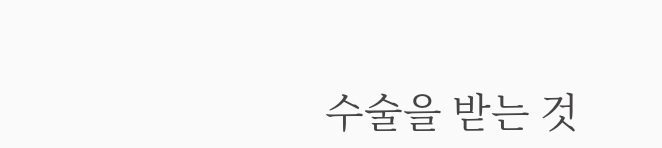수술을 받는 것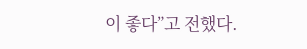이 좋다”고 전했다.